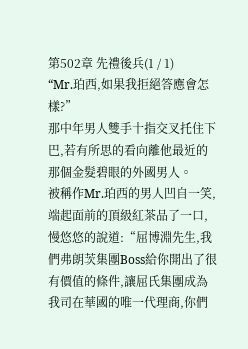第502章 先禮後兵(1 / 1)
“Mr.珀西,如果我拒絕答應會怎樣?”
那中年男人雙手十指交叉托住下巴,若有所思的看向離他最近的那個金髮碧眼的外國男人。
被稱作Mr.珀西的男人凹自一笑,端起面前的頂級紅茶品了一口,慢悠悠的說道:“屈博淵先生,我們弗朗茨集團Boss給你開出了很有價值的條件,讓屈氏集團成為我司在華國的唯一代理商,你們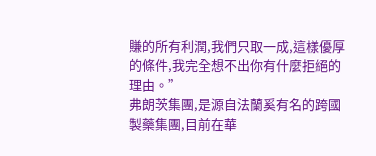賺的所有利潤,我們只取一成,這樣優厚的條件,我完全想不出你有什麼拒絕的理由。”
弗朗茨集團,是源自法蘭奚有名的跨國製藥集團,目前在華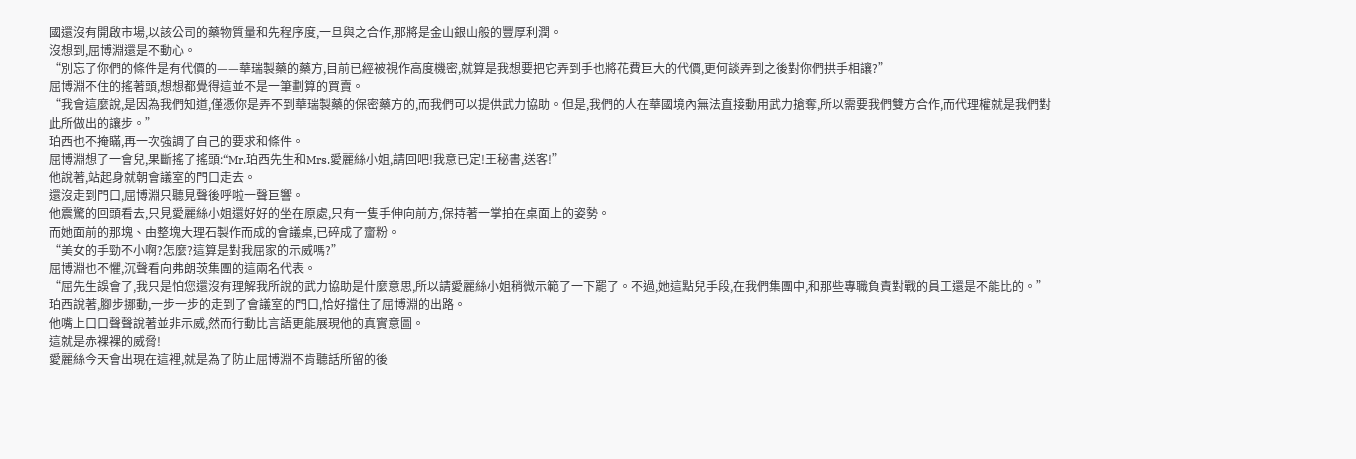國還沒有開啟市場,以該公司的藥物質量和先程序度,一旦與之合作,那將是金山銀山般的豐厚利潤。
沒想到,屈博淵還是不動心。
“別忘了你們的條件是有代價的——華瑞製藥的藥方,目前已經被視作高度機密,就算是我想要把它弄到手也將花費巨大的代價,更何談弄到之後對你們拱手相讓?”
屈博淵不住的搖著頭,想想都覺得這並不是一筆劃算的買賣。
“我會這麼說,是因為我們知道,僅憑你是弄不到華瑞製藥的保密藥方的,而我們可以提供武力協助。但是,我們的人在華國境內無法直接動用武力搶奪,所以需要我們雙方合作,而代理權就是我們對此所做出的讓步。”
珀西也不掩瞞,再一次強調了自己的要求和條件。
屈博淵想了一會兒,果斷搖了搖頭:“Mr.珀西先生和Mrs.愛麗絲小姐,請回吧!我意已定!王秘書,送客!”
他說著,站起身就朝會議室的門口走去。
還沒走到門口,屈博淵只聽見聲後呼啦一聲巨響。
他震驚的回頭看去,只見愛麗絲小姐還好好的坐在原處,只有一隻手伸向前方,保持著一掌拍在桌面上的姿勢。
而她面前的那塊、由整塊大理石製作而成的會議桌,已碎成了齏粉。
“美女的手勁不小啊?怎麼?這算是對我屈家的示威嗎?”
屈博淵也不懼,沉聲看向弗朗茨集團的這兩名代表。
“屈先生誤會了,我只是怕您還沒有理解我所說的武力協助是什麼意思,所以請愛麗絲小姐稍微示範了一下罷了。不過,她這點兒手段,在我們集團中,和那些專職負責對戰的員工還是不能比的。”
珀西說著,腳步挪動,一步一步的走到了會議室的門口,恰好擋住了屈博淵的出路。
他嘴上口口聲聲說著並非示威,然而行動比言語更能展現他的真實意圖。
這就是赤裸裸的威脅!
愛麗絲今天會出現在這裡,就是為了防止屈博淵不肯聽話所留的後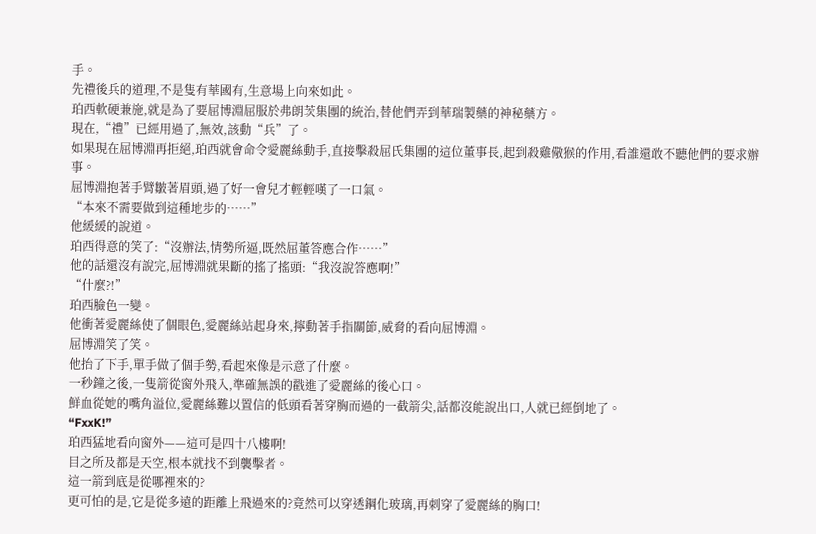手。
先禮後兵的道理,不是隻有華國有,生意場上向來如此。
珀西軟硬兼施,就是為了要屈博淵屈服於弗朗茨集團的統治,替他們弄到華瑞製藥的神秘藥方。
現在,“禮”已經用過了,無效,該動“兵”了。
如果現在屈博淵再拒絕,珀西就會命令愛麗絲動手,直接擊殺屈氏集團的這位董事長,起到殺雞儆猴的作用,看誰還敢不聽他們的要求辦事。
屈博淵抱著手臂皺著眉頭,過了好一會兒才輕輕嘆了一口氣。
“本來不需要做到這種地步的……”
他緩緩的說道。
珀西得意的笑了:“沒辦法,情勢所逼,既然屈董答應合作……”
他的話還沒有說完,屈博淵就果斷的搖了搖頭:“我沒說答應啊!”
“什麼?!”
珀西臉色一變。
他衝著愛麗絲使了個眼色,愛麗絲站起身來,擰動著手指關節,威脅的看向屈博淵。
屈博淵笑了笑。
他抬了下手,單手做了個手勢,看起來像是示意了什麼。
一秒鐘之後,一隻箭從窗外飛入,準確無誤的戳進了愛麗絲的後心口。
鮮血從她的嘴角溢位,愛麗絲難以置信的低頭看著穿胸而過的一截箭尖,話都沒能說出口,人就已經倒地了。
“FxxK!”
珀西猛地看向窗外——這可是四十八樓啊!
目之所及都是天空,根本就找不到襲擊者。
這一箭到底是從哪裡來的?
更可怕的是,它是從多遠的距離上飛過來的?竟然可以穿透鋼化玻璃,再刺穿了愛麗絲的胸口!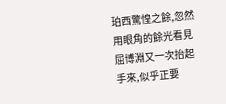珀西驚惶之餘,忽然用眼角的餘光看見屈博淵又一次抬起手來,似乎正要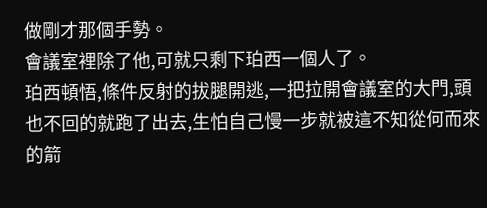做剛才那個手勢。
會議室裡除了他,可就只剩下珀西一個人了。
珀西頓悟,條件反射的拔腿開逃,一把拉開會議室的大門,頭也不回的就跑了出去,生怕自己慢一步就被這不知從何而來的箭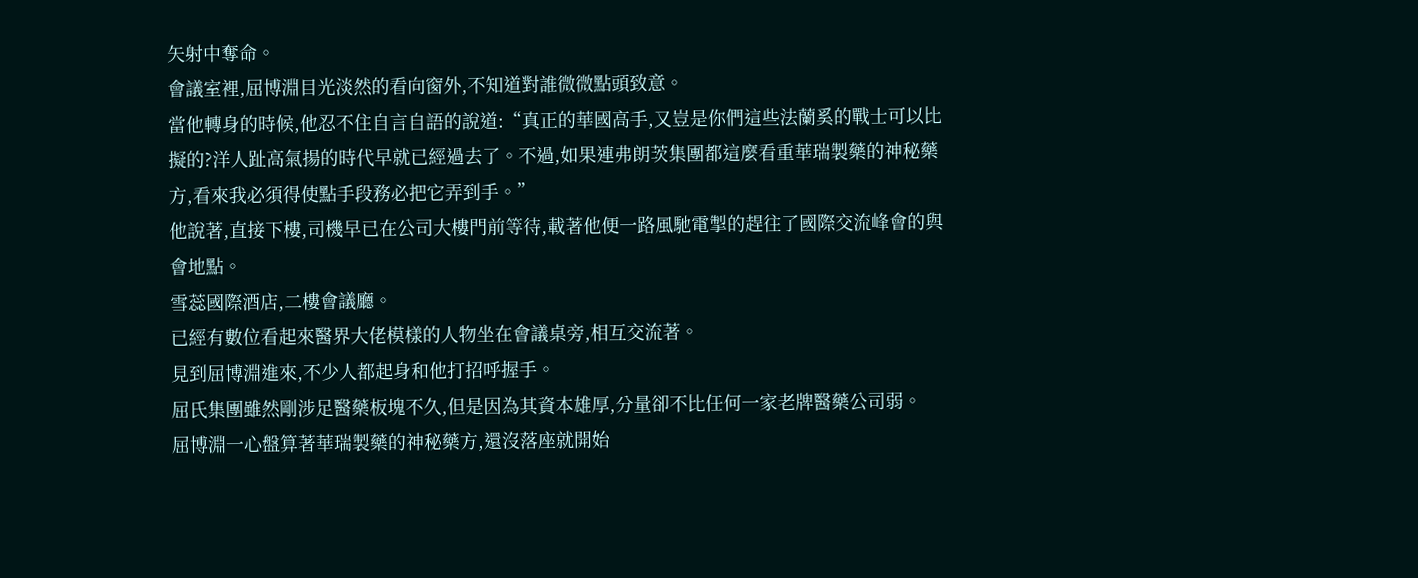矢射中奪命。
會議室裡,屈博淵目光淡然的看向窗外,不知道對誰微微點頭致意。
當他轉身的時候,他忍不住自言自語的說道:“真正的華國高手,又豈是你們這些法蘭奚的戰士可以比擬的?洋人趾高氣揚的時代早就已經過去了。不過,如果連弗朗茨集團都這麼看重華瑞製藥的神秘藥方,看來我必須得使點手段務必把它弄到手。”
他說著,直接下樓,司機早已在公司大樓門前等待,載著他便一路風馳電掣的趕往了國際交流峰會的與會地點。
雪蕊國際酒店,二樓會議廳。
已經有數位看起來醫界大佬模樣的人物坐在會議桌旁,相互交流著。
見到屈博淵進來,不少人都起身和他打招呼握手。
屈氏集團雖然剛涉足醫藥板塊不久,但是因為其資本雄厚,分量卻不比任何一家老牌醫藥公司弱。
屈博淵一心盤算著華瑞製藥的神秘藥方,還沒落座就開始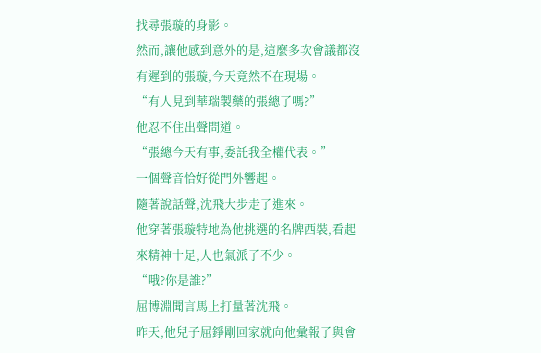找尋張璇的身影。
然而,讓他感到意外的是,這麼多次會議都沒有遲到的張璇,今天竟然不在現場。
“有人見到華瑞製藥的張總了嗎?”
他忍不住出聲問道。
“張總今天有事,委託我全權代表。”
一個聲音恰好從門外響起。
隨著說話聲,沈飛大步走了進來。
他穿著張璇特地為他挑選的名牌西裝,看起來精神十足,人也氣派了不少。
“哦?你是誰?”
屈博淵聞言馬上打量著沈飛。
昨天,他兒子屈錚剛回家就向他彙報了與會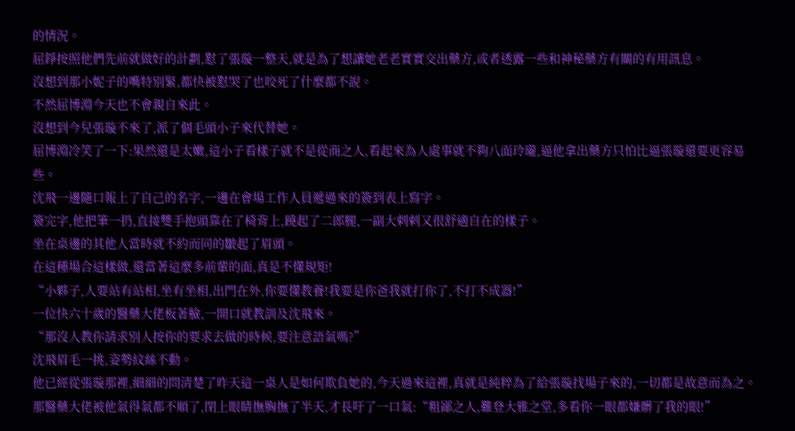的情況。
屈錚按照他們先前就做好的計劃,懟了張璇一整天,就是為了想讓她老老實實交出藥方,或者透露一些和神秘藥方有關的有用訊息。
沒想到那小妮子的嘴特別緊,都快被懟哭了也咬死了什麼都不說。
不然屈博淵今天也不會親自來此。
沒想到今兒張璇不來了,派了個毛頭小子來代替她。
屈博淵冷笑了一下:果然還是太嫩,這小子看樣子就不是從商之人,看起來為人處事就不夠八面玲瓏,逼他拿出藥方只怕比逼張璇還要更容易些。
沈飛一邊隨口報上了自己的名字,一邊在會場工作人員遞過來的簽到表上寫字。
簽完字,他把筆一扔,直接雙手抱頭靠在了椅背上,蹺起了二郎腿,一副大剌剌又很舒適自在的樣子。
坐在桌邊的其他人當時就不約而同的皺起了眉頭。
在這種場合這樣做,還當著這麼多前輩的面,真是不懂規矩!
“小夥子,人要站有站相,坐有坐相,出門在外,你要懂教養!我要是你爸我就打你了,不打不成器!”
一位快六十歲的醫藥大佬板著臉,一開口就教訓及沈飛來。
“那沒人教你請求別人按你的要求去做的時候,要注意語氣嗎?”
沈飛眉毛一挑,姿勢紋絲不動。
他已經從張璇那裡,細細的問清楚了昨天這一桌人是如何欺負她的,今天過來這裡,真就是純粹為了給張璇找場子來的,一切都是故意而為之。
那醫藥大佬被他氣得氣都不順了,閉上眼睛撫胸撫了半天,才長吁了一口氣:“粗鄙之人,難登大雅之堂,多看你一眼都嫌髒了我的眼!”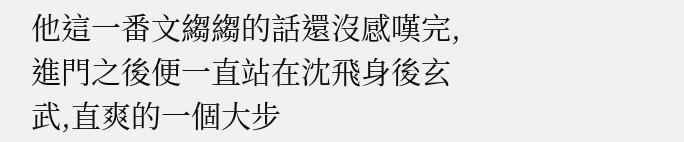他這一番文縐縐的話還沒感嘆完,進門之後便一直站在沈飛身後玄武,直爽的一個大步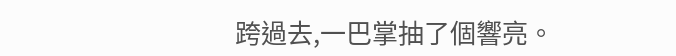跨過去,一巴掌抽了個響亮。